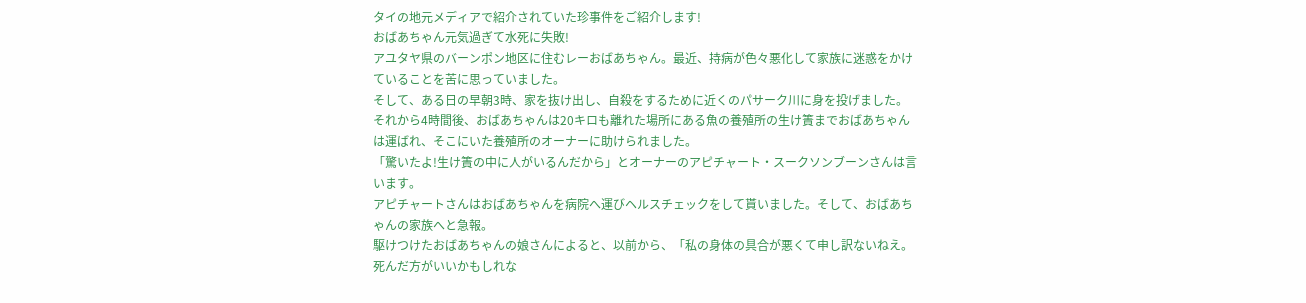タイの地元メディアで紹介されていた珍事件をご紹介します!
おばあちゃん元気過ぎて水死に失敗!
アユタヤ県のバーンポン地区に住むレーおばあちゃん。最近、持病が色々悪化して家族に迷惑をかけていることを苦に思っていました。
そして、ある日の早朝3時、家を抜け出し、自殺をするために近くのパサーク川に身を投げました。それから4時間後、おばあちゃんは20キロも離れた場所にある魚の養殖所の生け簀までおばあちゃんは運ばれ、そこにいた養殖所のオーナーに助けられました。
「驚いたよ!生け簀の中に人がいるんだから」とオーナーのアピチャート・スークソンブーンさんは言います。
アピチャートさんはおばあちゃんを病院へ運びヘルスチェックをして貰いました。そして、おばあちゃんの家族へと急報。
駆けつけたおばあちゃんの娘さんによると、以前から、「私の身体の具合が悪くて申し訳ないねえ。死んだ方がいいかもしれな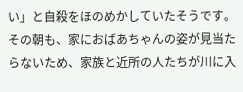い」と自殺をほのめかしていたそうです。
その朝も、家におばあちゃんの姿が見当たらないため、家族と近所の人たちが川に入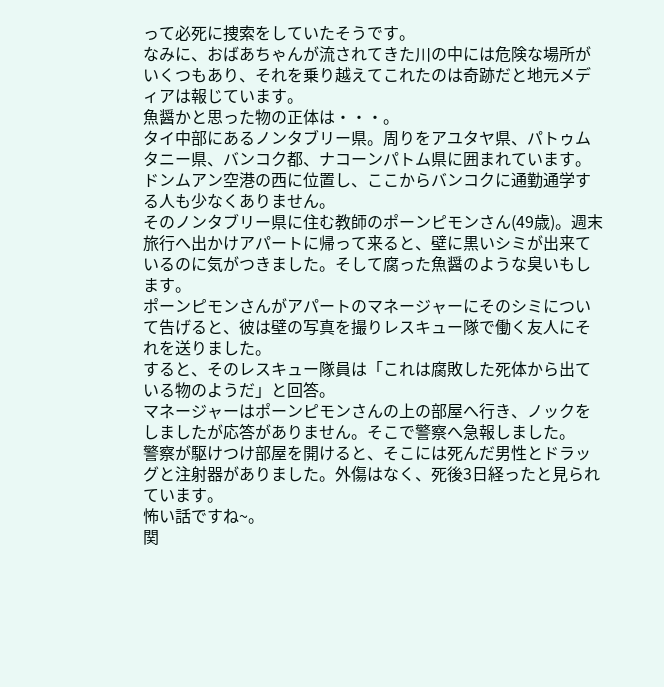って必死に捜索をしていたそうです。
なみに、おばあちゃんが流されてきた川の中には危険な場所がいくつもあり、それを乗り越えてこれたのは奇跡だと地元メディアは報じています。
魚醤かと思った物の正体は・・・。
タイ中部にあるノンタブリー県。周りをアユタヤ県、パトゥムタニー県、バンコク都、ナコーンパトム県に囲まれています。ドンムアン空港の西に位置し、ここからバンコクに通勤通学する人も少なくありません。
そのノンタブリー県に住む教師のポーンピモンさん(49歳)。週末旅行へ出かけアパートに帰って来ると、壁に黒いシミが出来ているのに気がつきました。そして腐った魚醤のような臭いもします。
ポーンピモンさんがアパートのマネージャーにそのシミについて告げると、彼は壁の写真を撮りレスキュー隊で働く友人にそれを送りました。
すると、そのレスキュー隊員は「これは腐敗した死体から出ている物のようだ」と回答。
マネージャーはポーンピモンさんの上の部屋へ行き、ノックをしましたが応答がありません。そこで警察へ急報しました。
警察が駆けつけ部屋を開けると、そこには死んだ男性とドラッグと注射器がありました。外傷はなく、死後3日経ったと見られています。
怖い話ですね~。
関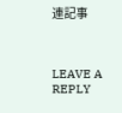連記事



LEAVE A REPLY